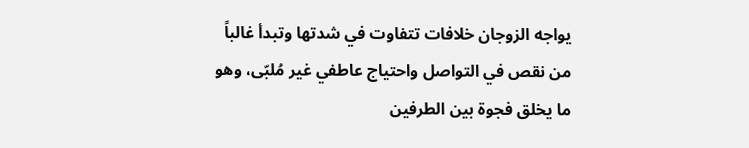يواجه الزوجان خلافات تتفاوت في شدتها وتبدأ غالباً من نقص في التواصل واحتياج عاطفي غير مُلبّى، وهو ما يخلق فجوة بين الطرفين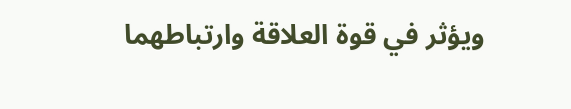ويؤثر في قوة العلاقة وارتباطهما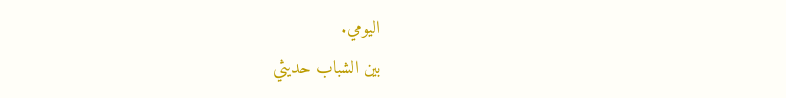اليومي.
بين الشباب حديثي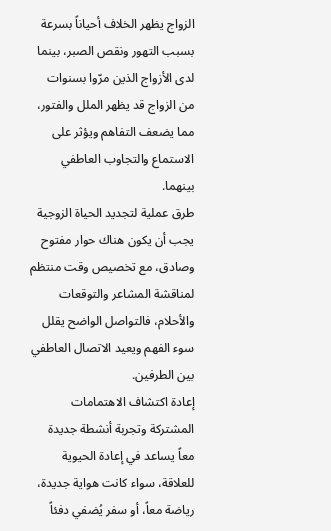الزواج يظهر الخلاف أحياناً بسرعة بسبب التهور ونقص الصبر، بينما لدى الأزواج الذين مرّوا بسنوات من الزواج قد يظهر الملل والفتور، مما يضعف التفاهم ويؤثر على الاستماع والتجاوب العاطفي بينهما.
طرق عملية لتجديد الحياة الزوجية
يجب أن يكون هناك حوار مفتوح وصادق، مع تخصيص وقت منتظم لمناقشة المشاعر والتوقعات والأحلام، فالتواصل الواضح يقلل سوء الفهم ويعيد الاتصال العاطفي بين الطرفين.
إعادة اكتشاف الاهتمامات المشتركة وتجربة أنشطة جديدة معاً يساعد في إعادة الحيوية للعلاقة، سواء كانت هواية جديدة، رياضة معاً، أو سفر يُضفي دفئاً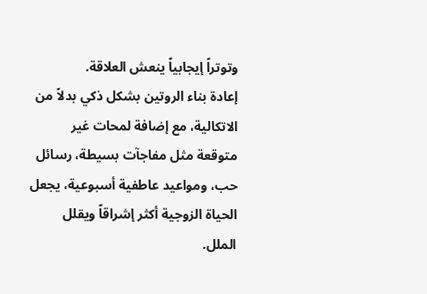وتوتراً إيجابياً ينعش العلاقة.
إعادة بناء الروتين بشكل ذكي بدلاً من الاتكالية، مع إضافة لمحات غير متوقعة مثل مفاجآت بسيطة، رسائل حب، ومواعيد عاطفية أسبوعية، يجعل الحياة الزوجية أكثر إشراقاً ويقلل الملل.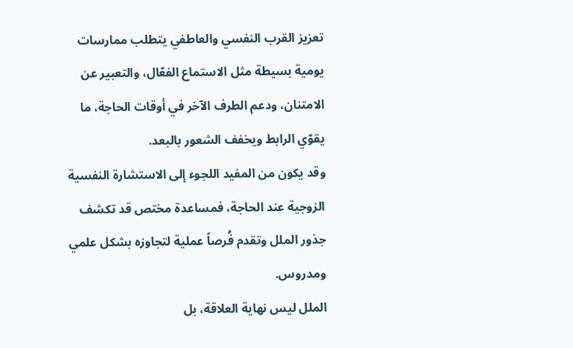تعزيز القرب النفسي والعاطفي يتطلب ممارسات يومية بسيطة مثل الاستماع الفعّال، والتعبير عن الامتنان، ودعم الطرف الآخر في أوقات الحاجة، ما يقوّي الرابط ويخفف الشعور بالبعد.
وقد يكون من المفيد اللجوء إلى الاستشارة النفسية الزوجية عند الحاجة، فمساعدة مختص قد تكشف جذور الملل وتقدم فُرصاً عملية لتجاوزه بشكل علمي ومدروس.
الملل ليس نهاية العلاقة، بل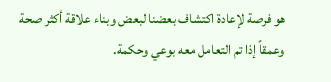هو فرصة لإعادة اكتشاف بعضنا لبعض وبناء علاقة أكثر صحة وعمقاً إذا تم التعامل معه بوعي وحكمة.